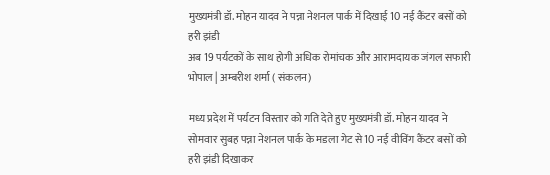मुख्यमंत्री डॉ. मोहन यादव ने पन्ना नेशनल पार्क में दिखाई 10 नई कैंटर बसों को हरी झंडी
अब 19 पर्यटकों के साथ होगी अधिक रोमांचक और आरामदायक जंगल सफारी
भोपाल | अम्बरीश शर्मा ( संकलन)

मध्य प्रदेश में पर्यटन विस्तार को गति देते हुए मुख्यमंत्री डॉ. मोहन यादव ने सोमवार सुबह पन्ना नेशनल पार्क के मडला गेट से 10 नई वीविंग कैंटर बसों को हरी झंडी दिखाकर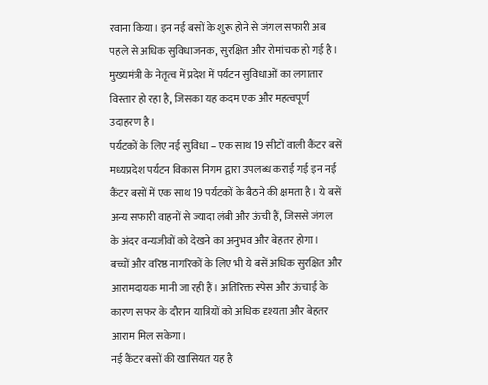रवाना किया। इन नई बसों के शुरू होने से जंगल सफारी अब पहले से अधिक सुविधाजनक, सुरक्षित और रोमांचक हो गई है। मुख्यमंत्री के नेतृत्व में प्रदेश में पर्यटन सुविधाओं का लगातार विस्तार हो रहा है, जिसका यह कदम एक और महत्वपूर्ण उदाहरण है।
पर्यटकों के लिए नई सुविधा – एक साथ 19 सीटों वाली कैंटर बसें
मध्यप्रदेश पर्यटन विकास निगम द्वारा उपलब्ध कराई गई इन नई कैंटर बसों में एक साथ 19 पर्यटकों के बैठने की क्षमता है। ये बसें अन्य सफारी वाहनों से ज्यादा लंबी और ऊंची हैं, जिससे जंगल के अंदर वन्यजीवों को देखने का अनुभव और बेहतर होगा।
बच्चों और वरिष्ठ नागरिकों के लिए भी ये बसें अधिक सुरक्षित और आरामदायक मानी जा रही हैं। अतिरिक्त स्पेस और ऊंचाई के कारण सफर के दौरान यात्रियों को अधिक दृश्यता और बेहतर आराम मिल सकेगा।
नई कैंटर बसों की खासियत यह है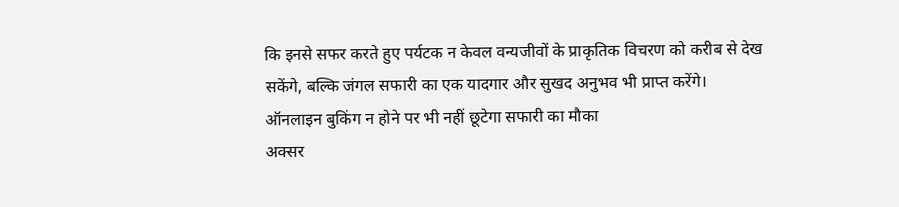कि इनसे सफर करते हुए पर्यटक न केवल वन्यजीवों के प्राकृतिक विचरण को करीब से देख सकेंगे, बल्कि जंगल सफारी का एक यादगार और सुखद अनुभव भी प्राप्त करेंगे।
ऑनलाइन बुकिंग न होने पर भी नहीं छूटेगा सफारी का मौका
अक्सर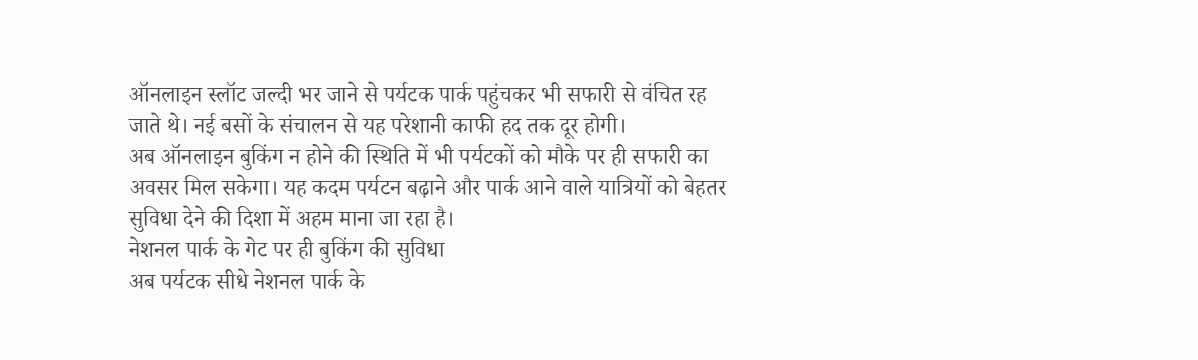ऑनलाइन स्लॉट जल्दी भर जाने से पर्यटक पार्क पहुंचकर भी सफारी से वंचित रह जाते थे। नई बसों के संचालन से यह परेशानी काफी हद तक दूर होगी।
अब ऑनलाइन बुकिंग न होने की स्थिति में भी पर्यटकों को मौके पर ही सफारी का अवसर मिल सकेगा। यह कदम पर्यटन बढ़ाने और पार्क आने वाले यात्रियों को बेहतर सुविधा देने की दिशा में अहम माना जा रहा है।
नेशनल पार्क के गेट पर ही बुकिंग की सुविधा
अब पर्यटक सीधे नेशनल पार्क के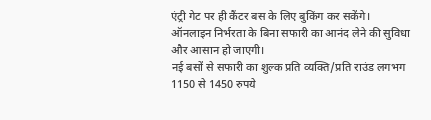एंट्री गेट पर ही कैंटर बस के लिए बुकिंग कर सकेंगे। ऑनलाइन निर्भरता के बिना सफारी का आनंद लेने की सुविधा और आसान हो जाएगी।
नई बसों से सफारी का शुल्क प्रति व्यक्ति/प्रति राउंड लगभग 1150 से 1450 रुपये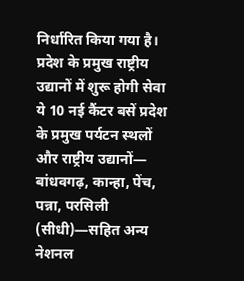निर्धारित किया गया है।
प्रदेश के प्रमुख राष्ट्रीय उद्यानों में शुरू होगी सेवा
ये 10 नई कैंटर बसें प्रदेश के प्रमुख पर्यटन स्थलों और राष्ट्रीय उद्यानों—
बांधवगढ़, कान्हा, पेंच, पन्ना, परसिली (सीधी)—सहित अन्य नेशनल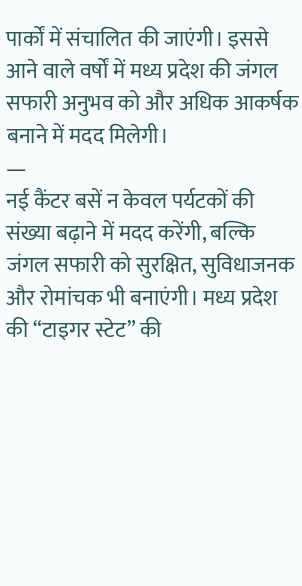पार्कों में संचालित की जाएंगी। इससे आने वाले वर्षों में मध्य प्रदेश की जंगल सफारी अनुभव को और अधिक आकर्षक बनाने में मदद मिलेगी।
—
नई कैंटर बसें न केवल पर्यटकों की संख्या बढ़ाने में मदद करेंगी, बल्कि जंगल सफारी को सुरक्षित, सुविधाजनक और रोमांचक भी बनाएंगी। मध्य प्रदेश की “टाइगर स्टेट” की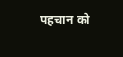पहचान को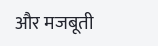और मजबूती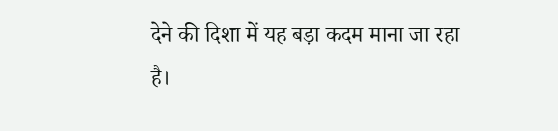देने की दिशा में यह बड़ा कदम माना जा रहा है।